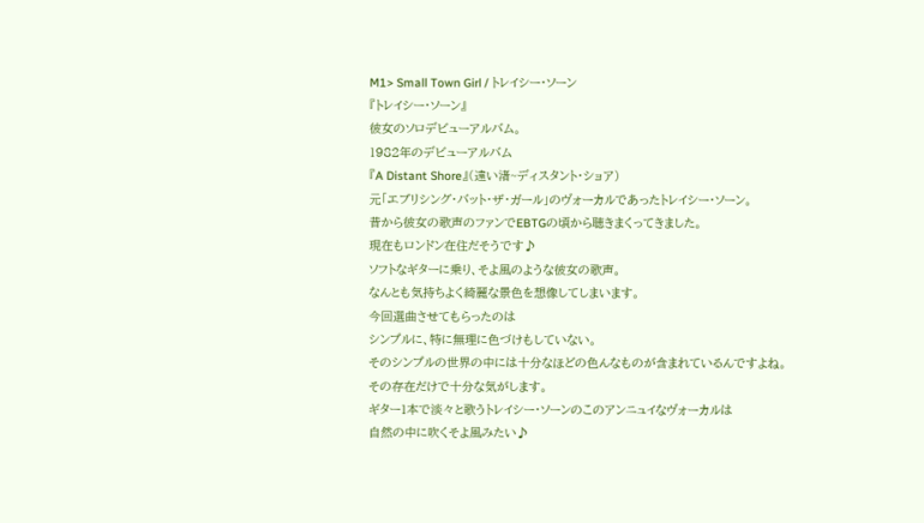M1> Small Town Girl / トレイシー・ソーン
『トレイシー・ソーン』
彼女のソロデビューアルバム。
1982年のデビューアルバム
『A Distant Shore』(遠い渚~ディスタント・ショア)
元「エブリシング・バット・ザ・ガール」のヴォーカルであったトレイシー・ソーン。
昔から彼女の歌声のファンでEBTGの頃から聴きまくってきました。
現在もロンドン在住だそうです♪
ソフトなギターに乗り、そよ風のような彼女の歌声。
なんとも気持ちよく綺麗な景色を想像してしまいます。
今回選曲させてもらったのは
シンプルに、特に無理に色づけもしていない。
そのシンプルの世界の中には十分なほどの色んなものが含まれているんですよね。
その存在だけで十分な気がします。
ギター1本で淡々と歌うトレイシー・ソーンのこのアンニュイなヴォーカルは
自然の中に吹くそよ風みたい♪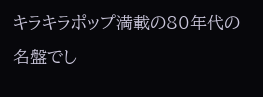キラキラポップ満載の80年代の名盤でし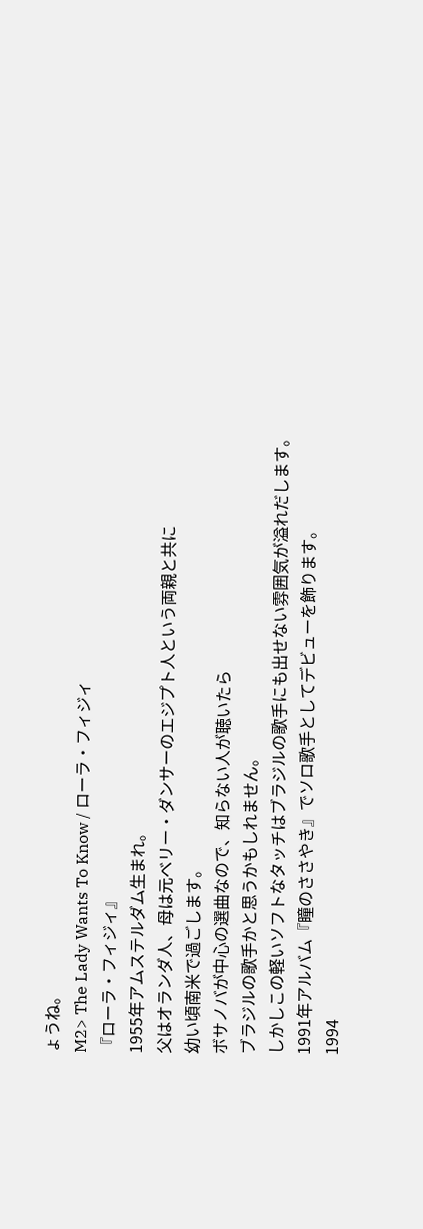ょうね。
M2> The Lady Wants To Know / ローラ・フィジィ
『ローラ・フィジィ』
1955年アムステルダム生まれ。
父はオランダ人、母は元ベリー・ダンサーのエジプト人という両親と共に
幼い頃南米で過ごします。
ボサノバが中心の選曲なので、知らない人が聴いたら
ブラジルの歌手かと思うかもしれません。
しかしこの軽いソフトなタッチはブラジルの歌手にも出せない雰囲気が溢れだします。
1991年アルバム『瞳のささやき』でソロ歌手としてデビューを飾ります。
1994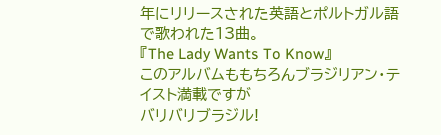年にリリースされた英語とポルトガル語で歌われた13曲。
『The Lady Wants To Know』
このアルバムももちろんブラジリアン・テイスト満載ですが
バリバリブラジル!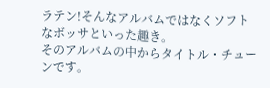ラテン!そんなアルバムではなくソフトなボッサといった趣き。
そのアルバムの中からタイトル・チューンです。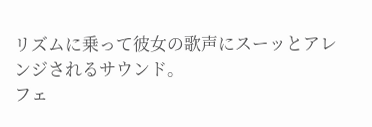リズムに乗って彼女の歌声にスーッとアレンジされるサウンド。
フェ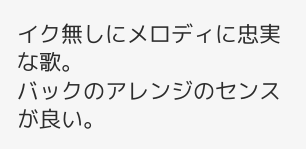イク無しにメロディに忠実な歌。
バックのアレンジのセンスが良い。